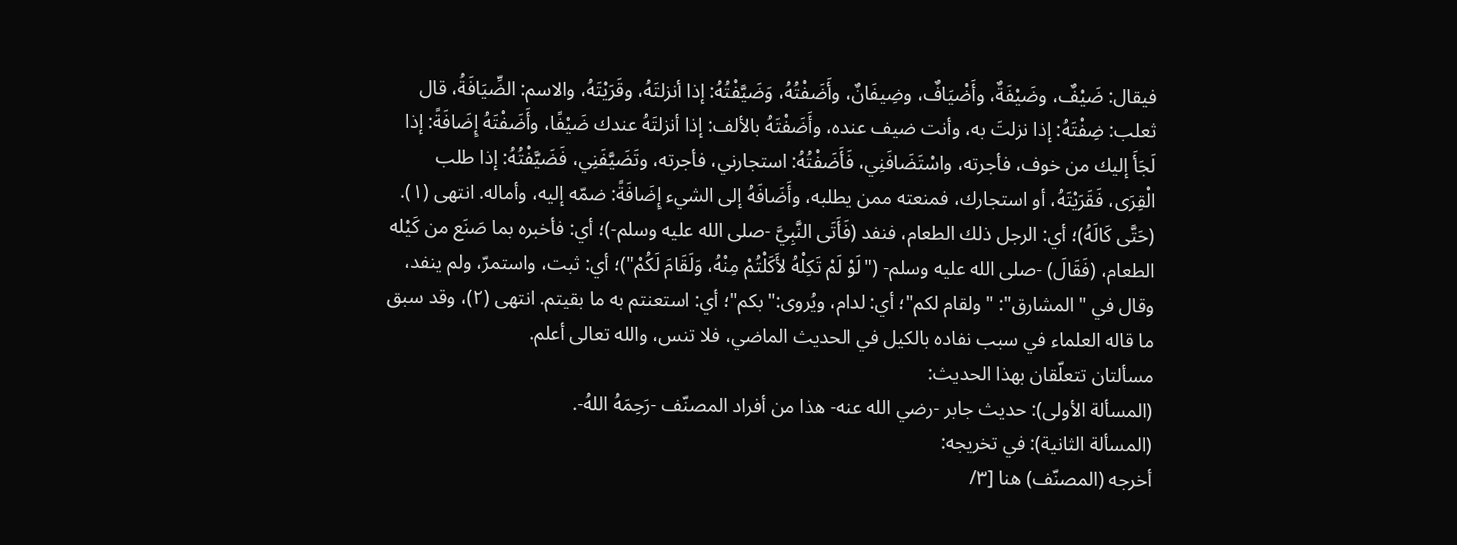فيقال: ضَيْفٌ، وضَيْفَةٌ، وأَضْيَافٌ، وضِيفَانٌ، وأَضَفْتُهُ، وَضَيَّفْتُهُ: إذا أنزلتَهُ، وقَرَيْتَهُ، والاسم: الضِّيَافَةُ، قال ثعلب: ضِفْتَهُ: إذا نزلتَ به، وأنت ضيف عنده، وأَضَفْتَهُ بالألف: إذا أنزلتَهُ عندك ضَيْفًا، وأَضَفْتَهُ إِضَافَةً: إذا لَجَأَ إليك من خوف، فأجرته، واسْتَضَافَنِي، فَأَضَفْتُهُ: استجارني، فأجرته، وتَضَيَّفَنِي، فَضَيَّفْتُهُ: إذا طلب الْقِرَى، فَقَرَيْتَهُ، أو استجارك، فمنعته ممن يطلبه، وأَضَافَهُ إلى الشيء إِضَافَةً: ضمّه إليه، وأماله. انتهى (١).
(حَتَّى كَالَهُ)؛ أي: الرجل ذلك الطعام، فنفد (فَأَتَى النَّبِيَّ -صلى الله عليه وسلم-)؛ أي: فأخبره بما صَنَع من كَيْله الطعام، (فَقَالَ) -صلى الله عليه وسلم- ("لَوْ لَمْ تَكِلْهُ لأَكَلْتُمْ مِنْهُ، وَلَقَامَ لَكُمْ")؛ أي: ثبت، واستمرّ، ولم ينفد، وقال في "المشارق": "ولقام لكم"؛ أي: لدام، ويُروى:"بكم"؛ أي: استعنتم به ما بقيتم. انتهى (٢)، وقد سبق ما قاله العلماء في سبب نفاده بالكيل في الحديث الماضي، فلا تنس، والله تعالى أعلم.
مسألتان تتعلّقان بهذا الحديث:
(المسألة الأولى): حديث جابر -رضي الله عنه- هذا من أفراد المصنّف -رَحِمَهُ اللهُ-.
(المسألة الثانية): في تخريجه:
أخرجه (المصنّف) هنا [٣/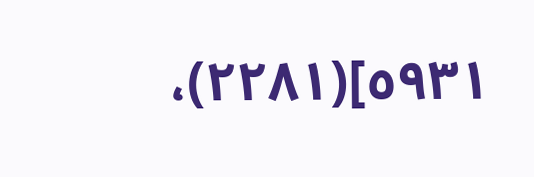٥٩٣١](٢٢٨١)،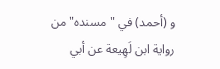و (أحمد) في "مسنده" من رواية ابن لَهِيعة عن أبي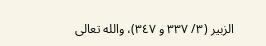الزبير (٣/ ٣٣٧ و ٣٤٧)، والله تعالى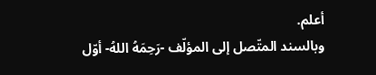أعلم.
وبالسند المتّصل إلى المؤلّف -رَحِمَهُ اللهُ- أوّل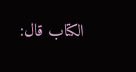الكتاب قال: